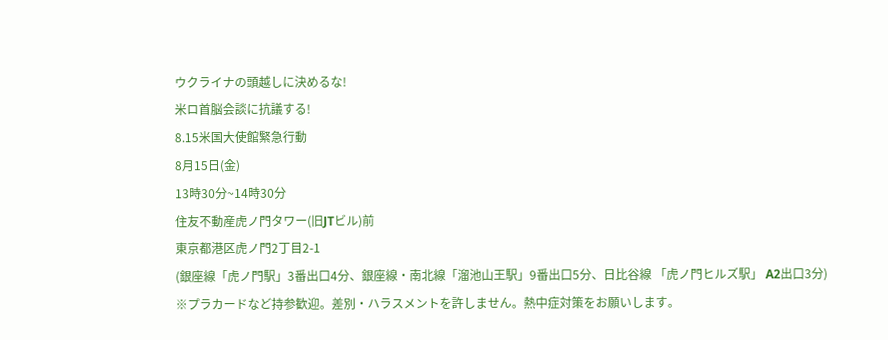ウクライナの頭越しに決めるな!
米ロ首脳会談に抗議する!
8.15米国大使館緊急行動
8月15日(金)
13時30分~14時30分
住友不動産虎ノ門タワー(旧JTビル)前
東京都港区虎ノ門2丁目2-1
(銀座線「虎ノ門駅」3番出口4分、銀座線・南北線「溜池山王駅」9番出口5分、日比谷線 「虎ノ門ヒルズ駅」 A2出口3分)
※プラカードなど持参歓迎。差別・ハラスメントを許しません。熱中症対策をお願いします。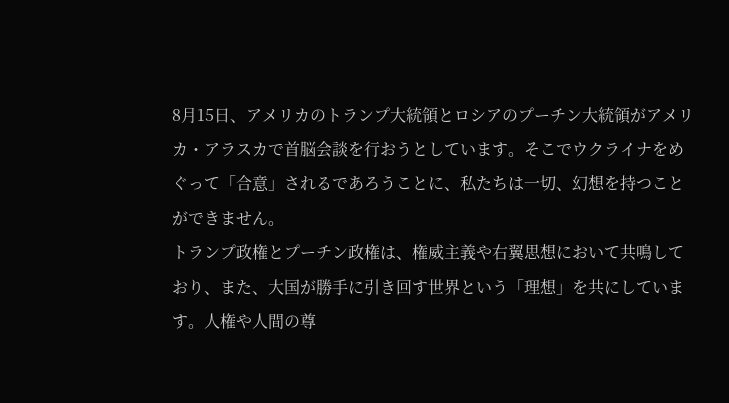8月15日、アメリカのトランプ大統領とロシアのプーチン大統領がアメリカ・アラスカで首脳会談を行おうとしています。そこでウクライナをめぐって「合意」されるであろうことに、私たちは一切、幻想を持つことができません。
トランプ政権とプーチン政権は、権威主義や右翼思想において共鳴しており、また、大国が勝手に引き回す世界という「理想」を共にしています。人権や人間の尊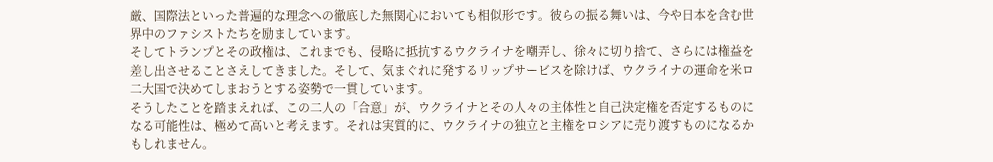厳、国際法といった普遍的な理念への徹底した無関心においても相似形です。彼らの振る舞いは、今や日本を含む世界中のファシストたちを励ましています。
そしてトランプとその政権は、これまでも、侵略に抵抗するウクライナを嘲弄し、徐々に切り捨て、さらには権益を差し出させることさえしてきました。そして、気まぐれに発するリップサービスを除けば、ウクライナの運命を米ロ二大国で決めてしまおうとする姿勢で一貫しています。
そうしたことを踏まえれば、この二人の「合意」が、ウクライナとその人々の主体性と自己決定権を否定するものになる可能性は、極めて高いと考えます。それは実質的に、ウクライナの独立と主権をロシアに売り渡すものになるかもしれません。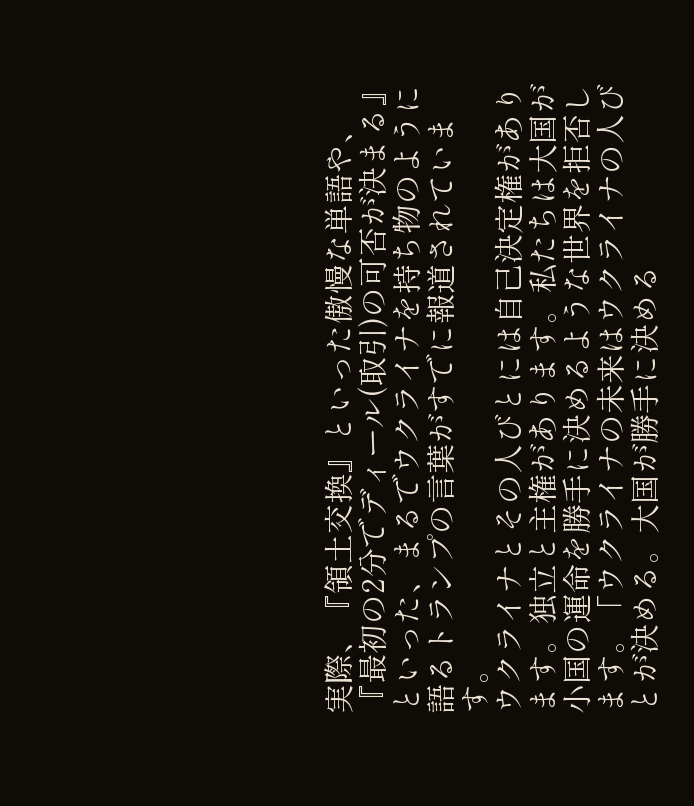実際、『領土交換』といった傲慢な単語や、『最初の2分でディール(取引)の可否が決まる』といった、まるでウクライナを持ち物のように語るトランプの言葉がすでに報道されています。
ウクライナとその人びとには自己決定権があります。独立と主権があります。私たちは大国が小国の運命を勝手に決めるような世界を拒否します。「ウクライナの未来はウクライナの人びとが決める。大国が勝手に決める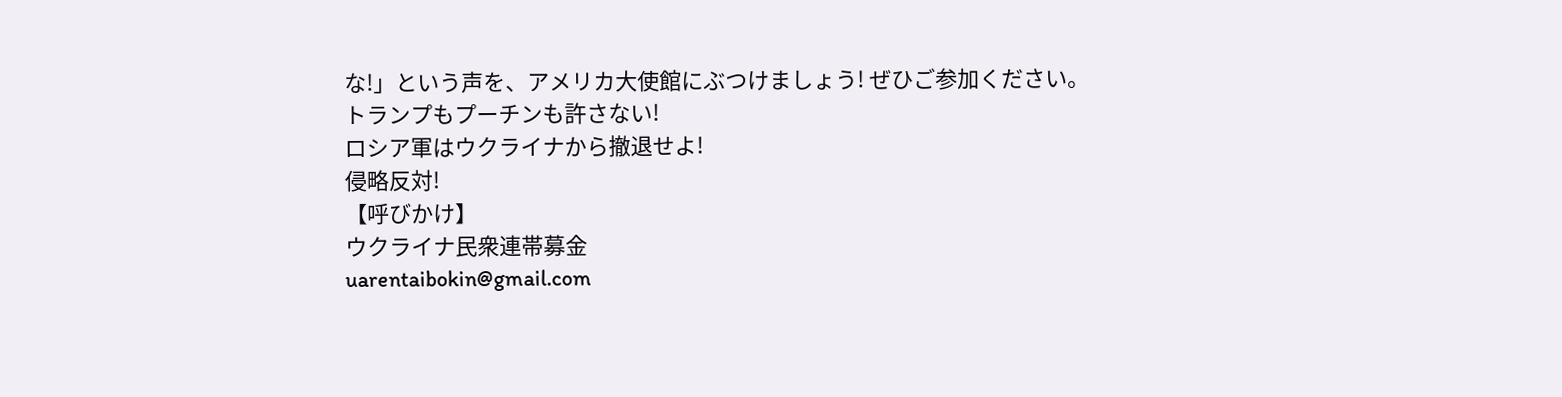な!」という声を、アメリカ大使館にぶつけましょう! ぜひご参加ください。
トランプもプーチンも許さない!
ロシア軍はウクライナから撤退せよ!
侵略反対!
【呼びかけ】
ウクライナ民衆連帯募金
uarentaibokin@gmail.com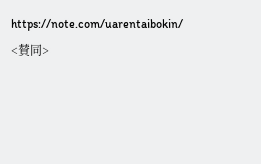https://note.com/uarentaibokin/
<賛同>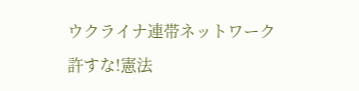ウクライナ連帯ネットワーク
許すな!憲法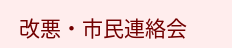改悪・市民連絡会